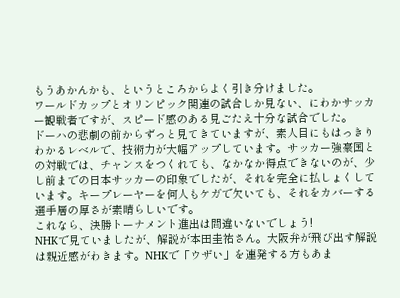もうあかんかも、というところからよく引き分けました。
ワールドカップとオリンピック関連の試合しか見ない、にわかサッカー観戦者ですが、スピード感のある見ごたえ十分な試合でした。
ドーハの悲劇の前からずっと見てきていますが、素人目にもはっきりわかるレベルで、技術力が大幅アップしています。サッカー強豪国との対戦では、チャンスをつくれても、なかなか得点できないのが、少し前までの日本サッカーの印象でしたが、それを完全に払しょくしています。キープレーヤーを何人もケガで欠いても、それをカバーする選手層の厚さが素晴らしいです。
これなら、決勝トーナメント進出は間違いないでしょう!
NHKで見ていましたが、解説が本田圭祐さん。大阪弁が飛び出す解説は親近感がわきます。NHKで「ウザい」を連発する方もあま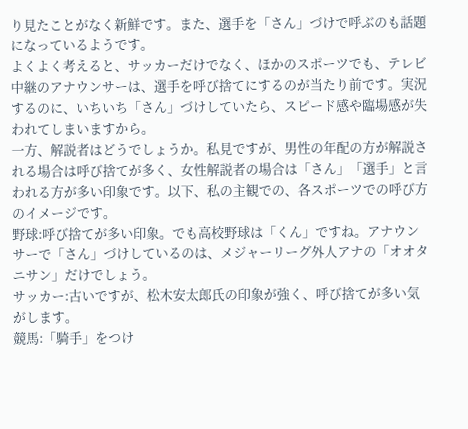り見たことがなく新鮮です。また、選手を「さん」づけで呼ぶのも話題になっているようです。
よくよく考えると、サッカーだけでなく、ほかのスポーツでも、テレビ中継のアナウンサーは、選手を呼び捨てにするのが当たり前です。実況するのに、いちいち「さん」づけしていたら、スピード感や臨場感が失われてしまいますから。
一方、解説者はどうでしょうか。私見ですが、男性の年配の方が解説される場合は呼び捨てが多く、女性解説者の場合は「さん」「選手」と言われる方が多い印象です。以下、私の主観での、各スポーツでの呼び方のイメージです。
野球:呼び捨てが多い印象。でも高校野球は「くん」ですね。アナウンサーで「さん」づけしているのは、メジャーリーグ外人アナの「オオタニサン」だけでしょう。
サッカー:古いですが、松木安太郎氏の印象が強く、呼び捨てが多い気がします。
競馬:「騎手」をつけ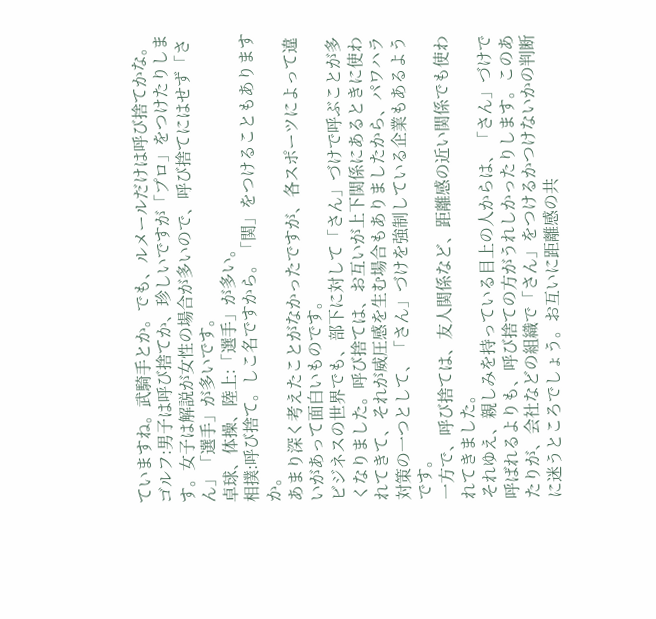ていますね。武騎手とか。でも、ルメールだけは呼び捨てかな。
ゴルフ:男子は呼び捨てか、珍しいですが「プロ」をつけたりします。女子は解説が女性の場合が多いので、呼び捨てにはせず「さん」「選手」が多いです。
卓球、体操、陸上:「選手」が多い。
相撲:呼び捨て。しこ名ですから。「関」をつけることもありますか。
あまり深く考えたことがなかったですが、各スポーツによって違いがあって面白いものです。
ビジネスの世界でも、部下に対して「さん」づけで呼ぶことが多くなりました。呼び捨ては、お互いが上下関係にあるときに使われてきて、それが威圧感を生む場合もありましたから、パワハラ対策の一つとして、「さん」づけを強制している企業もあるようです。
一方で、呼び捨ては、友人関係など、距離感の近い関係でも使われてきました。
それゆえ、親しみを持っている目上の人からは、「さん」づけで呼ばれるよりも、呼び捨ての方がうれしかったりします。このあたりが、会社などの組織で「さん」をつけるかつけないかの判断に迷うところでしょう。お互いに距離感の共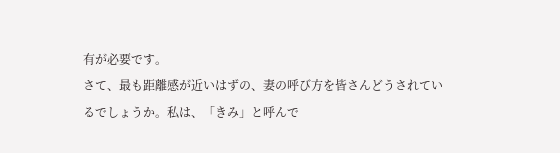有が必要です。
さて、最も距離感が近いはずの、妻の呼び方を皆さんどうされているでしょうか。私は、「きみ」と呼んで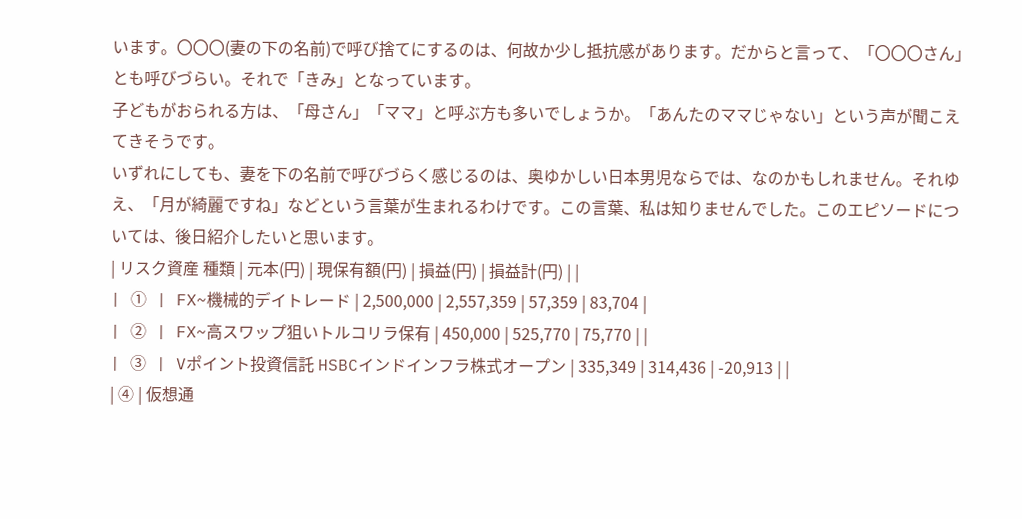います。〇〇〇(妻の下の名前)で呼び捨てにするのは、何故か少し抵抗感があります。だからと言って、「〇〇〇さん」とも呼びづらい。それで「きみ」となっています。
子どもがおられる方は、「母さん」「ママ」と呼ぶ方も多いでしょうか。「あんたのママじゃない」という声が聞こえてきそうです。
いずれにしても、妻を下の名前で呼びづらく感じるのは、奥ゆかしい日本男児ならでは、なのかもしれません。それゆえ、「月が綺麗ですね」などという言葉が生まれるわけです。この言葉、私は知りませんでした。このエピソードについては、後日紹介したいと思います。
| リスク資産 種類 | 元本(円) | 現保有額(円) | 損益(円) | 損益計(円) | |
| ① | FX~機械的デイトレード | 2,500,000 | 2,557,359 | 57,359 | 83,704 |
| ② | FX~高スワップ狙いトルコリラ保有 | 450,000 | 525,770 | 75,770 | |
| ③ | Vポイント投資信託 HSBCインドインフラ株式オープン | 335,349 | 314,436 | -20,913 | |
| ④ | 仮想通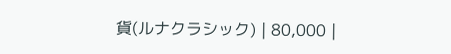貨(ルナクラシック) | 80,000 |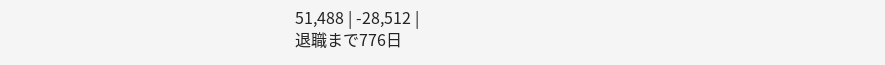51,488 | -28,512 |
退職まで776日